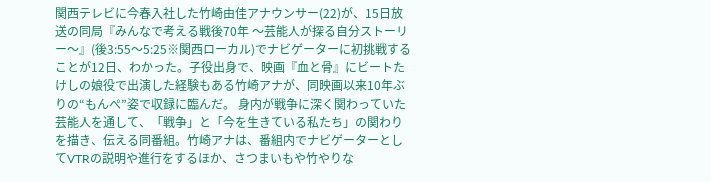関西テレビに今春入社した竹崎由佳アナウンサー(22)が、15日放送の同局『みんなで考える戦後70年 〜芸能人が探る自分ストーリー〜』(後3:55〜5:25※関西ローカル)でナビゲーターに初挑戦することが12日、わかった。子役出身で、映画『血と骨』にビートたけしの娘役で出演した経験もある竹崎アナが、同映画以来10年ぶりの“もんぺ”姿で収録に臨んだ。 身内が戦争に深く関わっていた芸能人を通して、「戦争」と「今を生きている私たち」の関わりを描き、伝える同番組。竹崎アナは、番組内でナビゲーターとしてVTRの説明や進行をするほか、さつまいもや竹やりな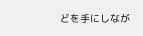どを手にしなが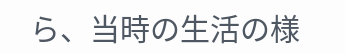ら、当時の生活の様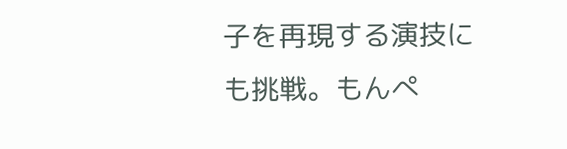子を再現する演技にも挑戦。もんぺ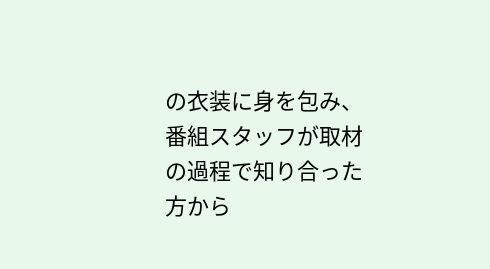の衣装に身を包み、番組スタッフが取材の過程で知り合った方から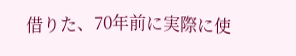借りた、70年前に実際に使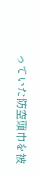っていた防空頭巾を被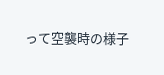って空襲時の様子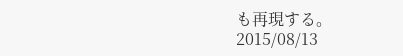も再現する。
2015/08/13